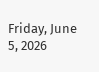Friday, June 5, 2026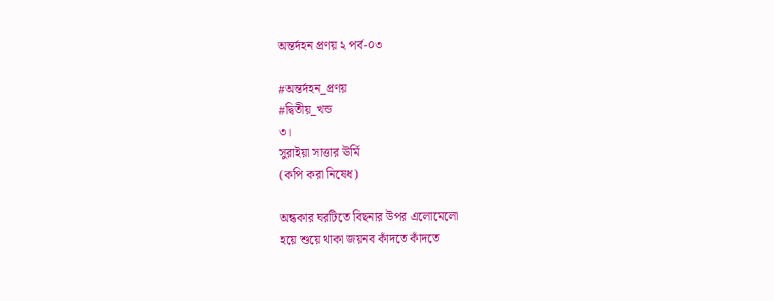অন্তর্দহন প্রণয় ২ পর্ব-০৩

#অন্তর্দহন_প্রণয়
#দ্বিতীয়_খন্ড
৩।
সুরাইয়া সাত্তার ঊর্মি
(কপি করা নিষেধ)

অন্ধকার ঘরটিতে বিছনার উপর এলোমেলো
হয়ে শুয়ে থাকা জয়নব কাঁদতে কাঁদতে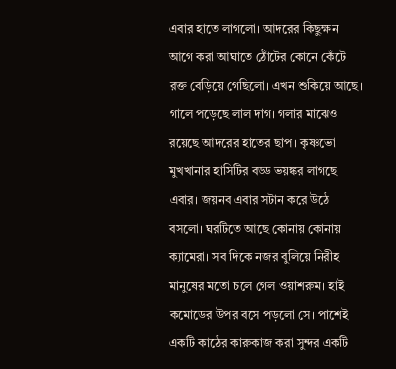এবার হাতে লাগলো। আদরের কিছুক্ষন আগে করা আঘাতে ঠোঁটের কোনে কেঁটে রক্ত বেড়িয়ে গেছিলো। এখন শুকিয়ে আছে। গালে পড়েছে লাল দাগ। গলার মাঝেও রয়েছে আদরের হাতের ছাপ। কৃষ্ণভো মুখখানার হাসিটির বড্ড ভয়ঙ্কর লাগছে এবার। জয়নব এবার সটান করে উঠে বসলো। ঘরটিতে আছে কোনায় কোনায় ক্যামেরা। সব দিকে নজর বুলিয়ে নিরীহ মানুষের মতো চলে গেল ওয়াশরুম। হাই কমোডের উপর বসে পড়লো সে। পাশেই একটি কাঠের কারুকাজ করা সুন্দর একটি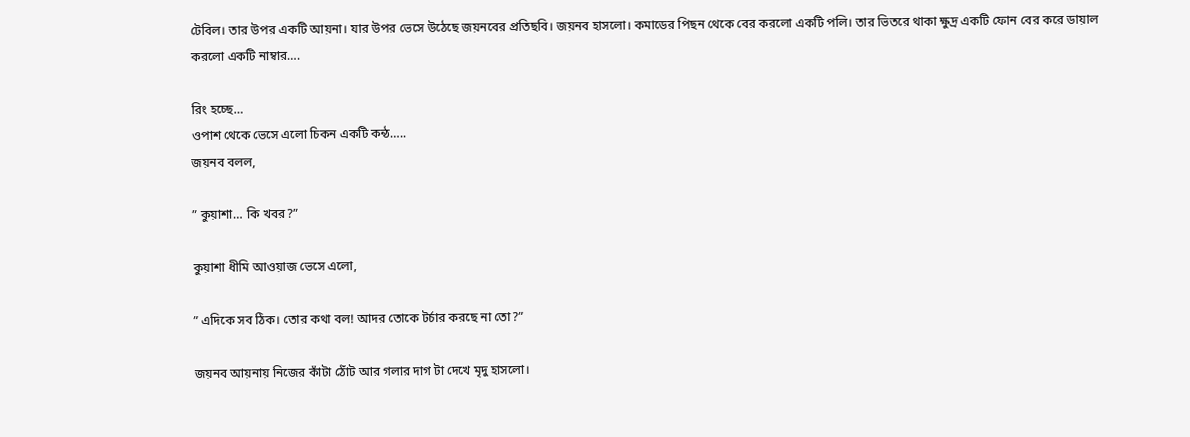টেবিল। তার উপর একটি আয়না। যার উপর ভেসে উঠেছে জয়নবের প্রতিছবি। জয়নব হাসলো। কমাডের পিছন থেকে বের করলো একটি পলি। তার ভিতরে থাকা ক্ষুদ্র একটি ফোন বের করে ডায়াল করলো একটি নাম্বার….

রিং হচ্ছে…
ওপাশ থেকে ভেসে এলো চিকন একটি কন্ঠ…..
জয়নব বলল,

” কুয়াশা… কি খবর?”

কুয়াশা ধীমি আওয়াজ ভেসে এলো,

” এদিকে সব ঠিক। তোর কথা বল! আদর তোকে টর্চার করছে না তো?”

জয়নব আয়নায় নিজের কাঁটা ঠোঁট আর গলার দাগ টা দেখে মৃদু হাসলো।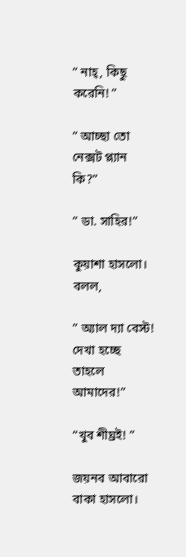” নাহ্, কিছু করেনি! ”

” আচ্ছা তো নেক্সট প্ল্যান কি?”

” ডা. সাহির!”

কুয়াশা হাসলো। বলল,

” অ্যাল দ্যা বেস্ট! দেখা হচ্ছে তাহলে আমাদের!”

“খুব শীঘ্রই! ”

জয়নব আবারো বাকা হাসলো।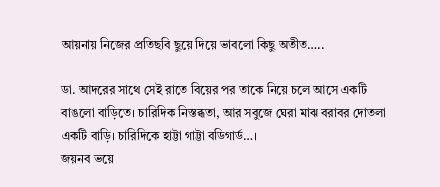আয়নায় নিজের প্রতিছবি ছুয়ে দিয়ে ভাবলো কিছু অতীত…..

ডা. আদরের সাথে সেই রাতে বিয়ের পর তাকে নিয়ে চলে আসে একটি বাঙলো বাড়িতে। চারিদিক নিস্তব্ধতা, আর সবুজে ঘেরা মাঝ বরাবর দোতলা একটি বাড়ি। চারিদিকে হাট্টা গাট্টা বডিগার্ড…।
জয়নব ভয়ে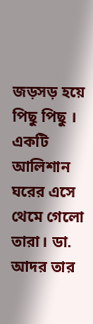জড়সড় হয়ে পিছু পিছু । একটি আলিশান ঘরের এসে থেমে গেলো তারা। ডা. আদর তার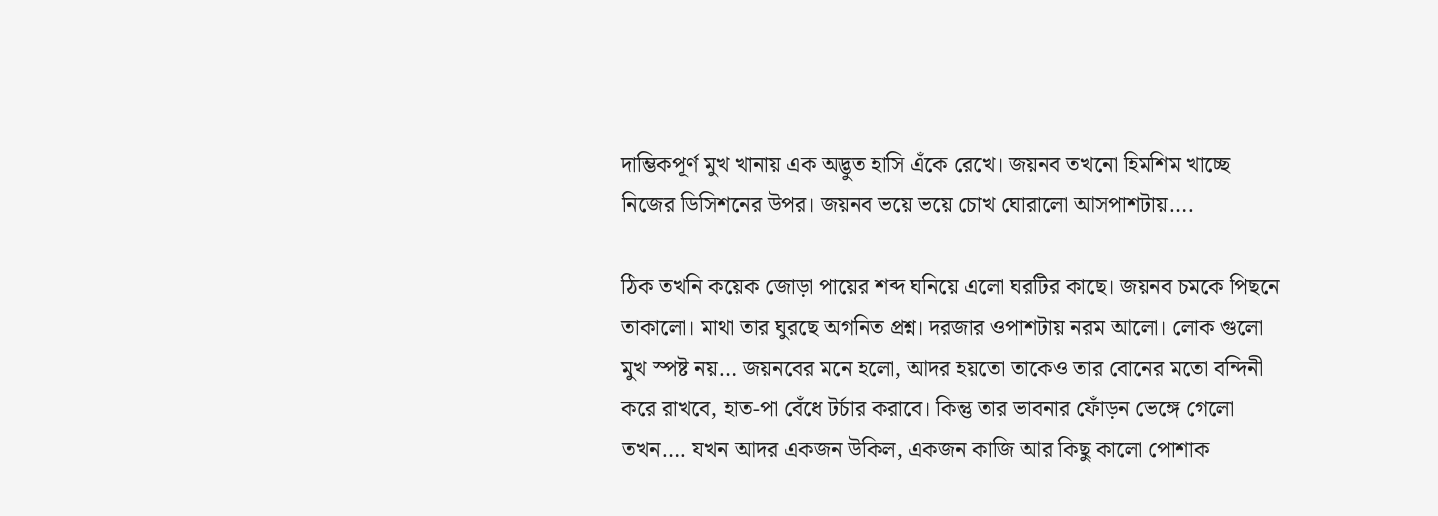দাম্ভিকপূর্ণ মুখ খানায় এক অদ্ভুত হাসি এঁকে রেখে। জয়নব তখনো হিমশিম খাচ্ছে নিজের ডিসিশনের উপর। জয়নব ভয়ে ভয়ে চোখ ঘোরালো আসপাশটায়….

ঠিক তখনি কয়েক জোড়া পায়ের শব্দ ঘনিয়ে এলো ঘরটির কাছে। জয়নব চমকে পিছনে তাকালো। মাথা তার ঘুরছে অগনিত প্রশ্ন। দরজার ওপাশটায় নরম আলো। লোক গুলো মুখ স্পষ্ট নয়… জয়নবের মনে হলো, আদর হয়তো তাকেও তার বোনের মতো বন্দিনী করে রাখবে, হাত-পা বেঁধে টর্চার করাবে। কিন্তু তার ভাবনার ফোঁড়ন ভেঙ্গে গেলো তখন…. যখন আদর একজন উকিল, একজন কাজি আর কিছু কালো পোশাক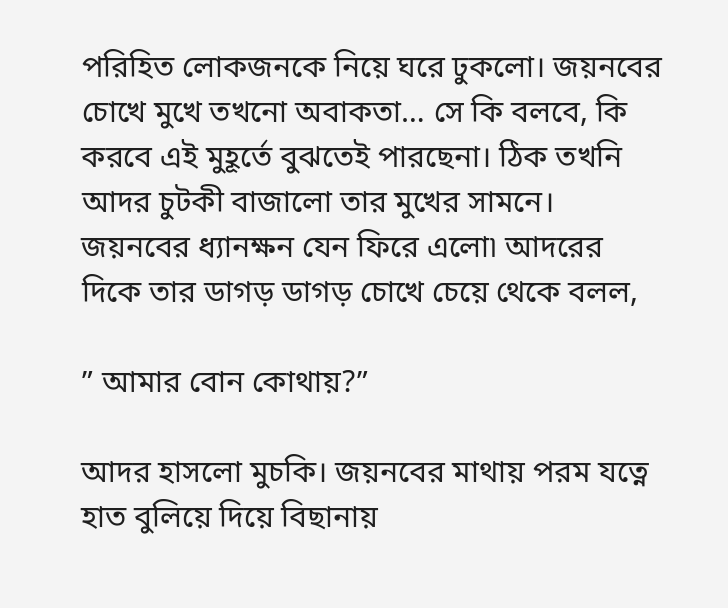পরিহিত লোকজনকে নিয়ে ঘরে ঢুকলো। জয়নবের চোখে মুখে তখনো অবাকতা… সে কি বলবে, কি করবে এই মুহূর্তে বুঝতেই পারছেনা। ঠিক তখনি আদর চুটকী বাজালো তার মুখের সামনে। জয়নবের ধ্যানক্ষন যেন ফিরে এলো৷ আদরের দিকে তার ডাগড় ডাগড় চোখে চেয়ে থেকে বলল,

” আমার বোন কোথায়?”

আদর হাসলো মুচকি। জয়নবের মাথায় পরম যত্নে হাত বুলিয়ে দিয়ে বিছানায়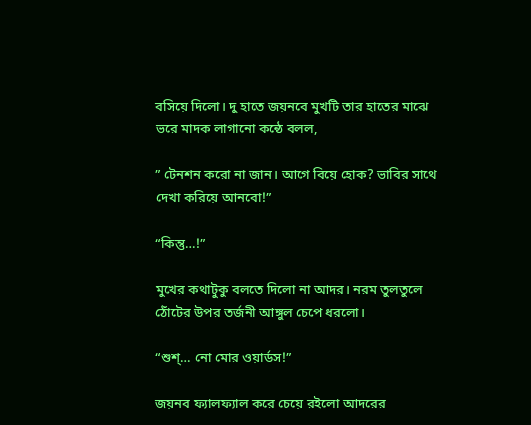বসিয়ে দিলো। দু হাতে জয়নবে মুখটি তার হাতের মাঝে ভরে মাদক লাগানো কন্ঠে বলল,

” টেনশন করো না জান। আগে বিয়ে হোক? ভাবির সাথে দেখা করিয়ে আনবো!”

“কিন্তু…!”

মুখের কথাটুকু বলতে দিলো না আদর। নরম তুলতুলে ঠোঁটের উপর তর্জনী আঙ্গুল চেপে ধরলো।

“শুশ্… নো মোর ওয়ার্ডস!”

জয়নব ফ্যালফ্যাল করে চেয়ে রইলো আদরের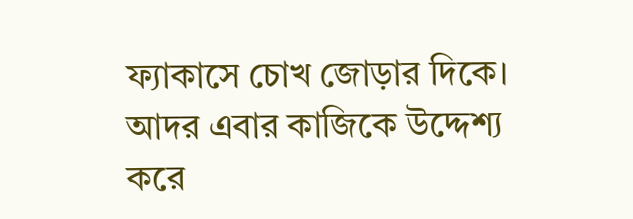ফ্যাকাসে চোখ জোড়ার দিকে। আদর এবার কাজিকে উদ্দেশ্য করে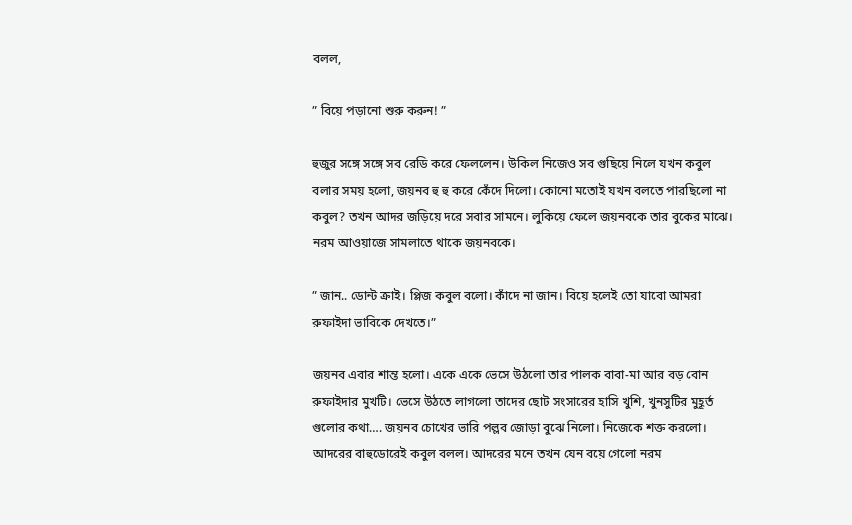বলল,

” বিয়ে পড়ানো শুরু করুন! ”

হুজুর সঙ্গে সঙ্গে সব রেডি করে ফেললেন। উকিল নিজেও সব গুছিয়ে নিলে যখন কবুল বলার সময় হলো, জয়নব হু হু করে কেঁদে দিলো। কোনো মতোই যখন বলতে পারছিলো না কবুল? তখন আদর জড়িয়ে দরে সবার সামনে। লুকিয়ে ফেলে জয়নবকে তার বুকের মাঝে। নরম আওয়াজে সামলাতে থাকে জয়নবকে।

” জান.. ডোন্ট ক্রাই। প্লিজ কবুল বলো। কাঁদে না জান। বিয়ে হলেই তো যাবো আমরা রুফাইদা ভাবিকে দেখতে।”

জয়নব এবার শান্ত হলো। একে একে ভেসে উঠলো তার পালক বাবা-মা আর বড় বোন রুফাইদার মুখটি। ভেসে উঠতে লাগলো তাদের ছোট সংসারের হাসি খুশি, খুনসুটির মুহূর্ত গুলোর কথা…. জয়নব চোখের ভারি পল্লব জোড়া বুঝে নিলো। নিজেকে শক্ত করলো। আদরের বাহুডোরেই কবুল বলল। আদরের মনে তখন যেন বয়ে গেলো নরম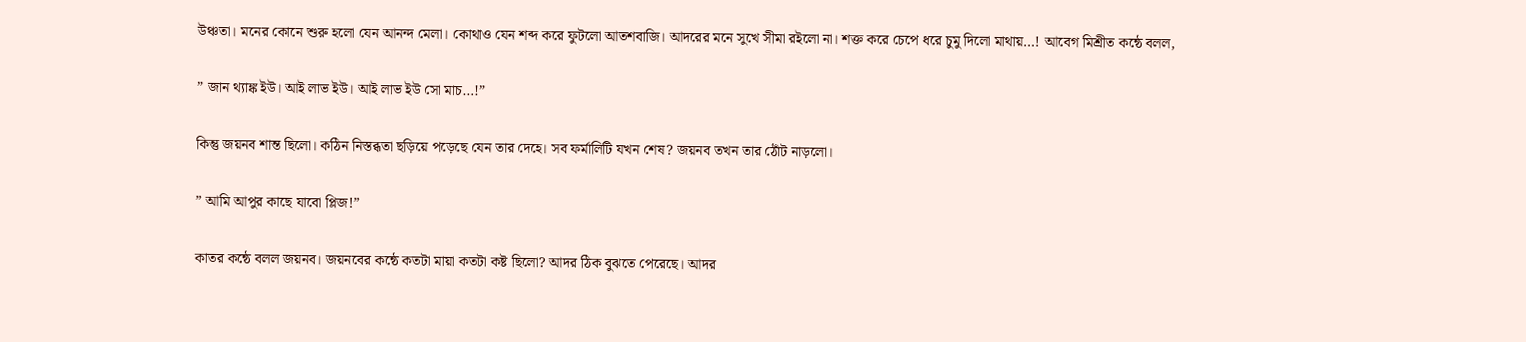উঞ্চতা। মনের কোনে শুরু হলো যেন আনন্দ মেলা। কোথাও যেন শব্দ করে ফুটলো আতশবাজি। আদরের মনে সুখে সীমা রইলো না। শক্ত করে চেপে ধরে চুমু দিলো মাথায়…! আবেগ মিশ্রীত কন্ঠে বলল,

” জান থ্যাঙ্ক ইউ। আই লাভ ইউ। আই লাভ ইউ সো মাচ…!”

কিন্তু জয়নব শান্ত ছিলো। কঠিন নিস্তব্ধতা ছড়িয়ে পড়েছে যেন তার দেহে। সব ফর্মালিটি যখন শেষ? জয়নব তখন তার ঠোঁট নাড়লো।

” আমি আপুর কাছে যাবো প্লিজ!”

কাতর কন্ঠে বলল জয়নব। জয়নবের কন্ঠে কতটা মায়া কতটা কষ্ট ছিলো? আদর ঠিক বুঝতে পেরেছে। আদর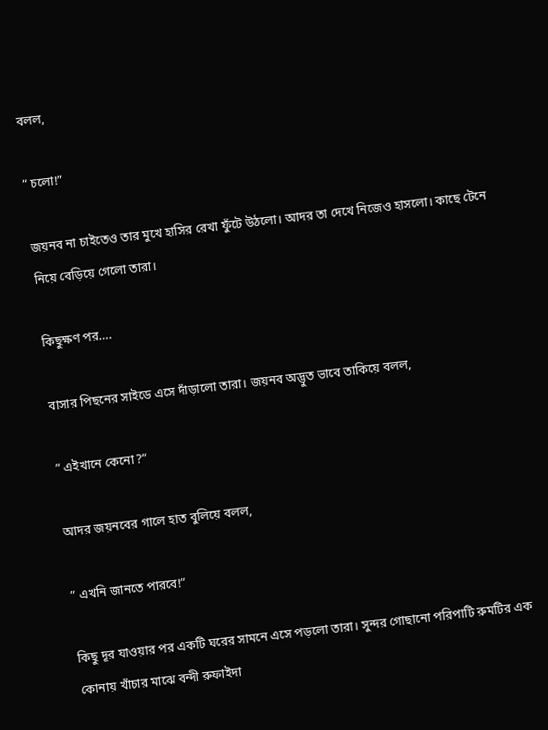বলল,

” চলো!”

জয়নব না চাইতেও তার মুখে হাসির রেখা ফুঁটে উঠলো। আদর তা দেখে নিজেও হাসলো। কাছে টেনে নিয়ে বেড়িয়ে গেলো তারা।

কিছুক্ষণ পর….

বাসার পিছনের সাইডে এসে দাঁড়ালো তারা। জয়নব অদ্ভুত ভাবে তাকিয়ে বলল,

” এইখানে কেনো?”

আদর জয়নবের গালে হাত বুলিয়ে বলল,

” এখনি জানতে পারবে!”

কিছু দূর যাওয়ার পর একটি ঘরের সামনে এসে পড়লো তারা। সুন্দর গোছানো পরিপাটি রুমটির এক কোনায় খাঁচার মাঝে বন্দী রুফাইদা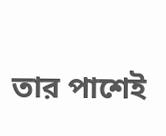তার পাশেই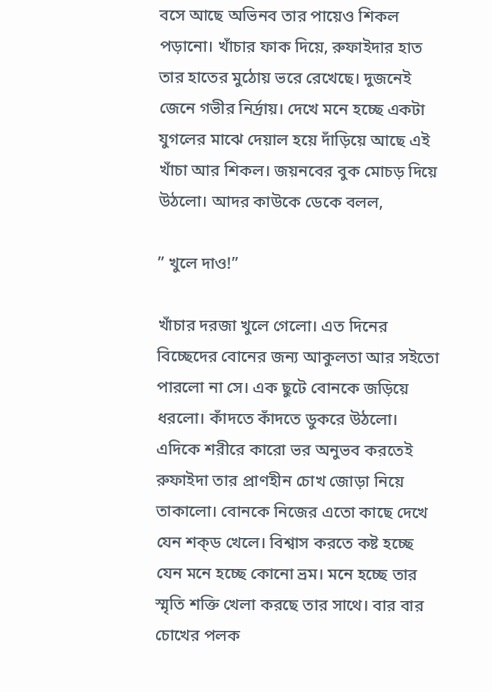বসে আছে অভিনব তার পায়েও শিকল পড়ানো। খাঁচার ফাক দিয়ে, রুফাইদার হাত তার হাতের মুঠোয় ভরে রেখেছে। দুজনেই জেনে গভীর নির্দ্রায়। দেখে মনে হচ্ছে একটা যুগলের মাঝে দেয়াল হয়ে দাঁড়িয়ে আছে এই খাঁচা আর শিকল। জয়নবের বুক মোচড় দিয়ে উঠলো। আদর কাউকে ডেকে বলল,

” খুলে দাও!”

খাঁচার দরজা খুলে গেলো। এত দিনের বিচ্ছেদের বোনের জন্য আকুলতা আর সইতো পারলো না সে। এক ছুটে বোনকে জড়িয়ে ধরলো। কাঁদতে কাঁদতে ডুকরে উঠলো। এদিকে শরীরে কারো ভর অনুভব করতেই রুফাইদা তার প্রাণহীন চোখ জোড়া নিয়ে তাকালো। বোনকে নিজের এতো কাছে দেখে যেন শক্ড খেলে। বিশ্বাস করতে কষ্ট হচ্ছে যেন মনে হচ্ছে কোনো ভ্রম। মনে হচ্ছে তার স্মৃতি শক্তি খেলা করছে তার সাথে। বার বার চোখের পলক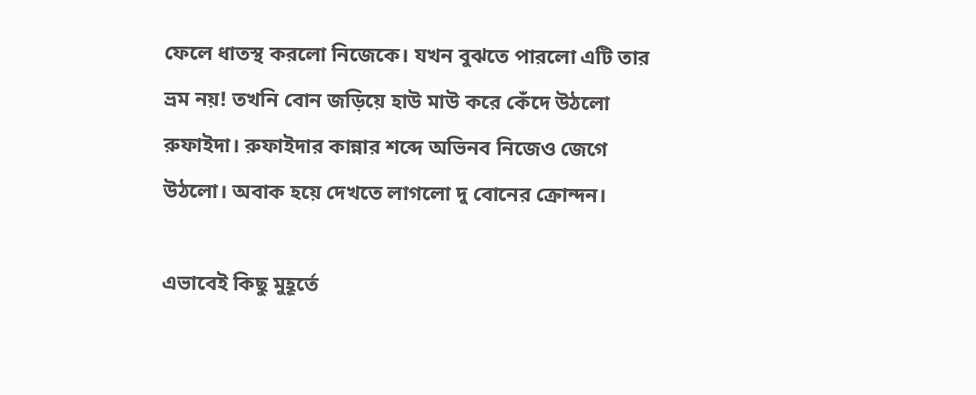ফেলে ধাতস্থ করলো নিজেকে। যখন বুঝতে পারলো এটি তার ভ্রম নয়! তখনি বোন জড়িয়ে হাউ মাউ করে কেঁদে উঠলো রুফাইদা। রুফাইদার কান্নার শব্দে অভিনব নিজেও জেগে উঠলো। অবাক হয়ে দেখতে লাগলো দু বোনের ক্রোন্দন।

এভাবেই কিছু মুহূর্তে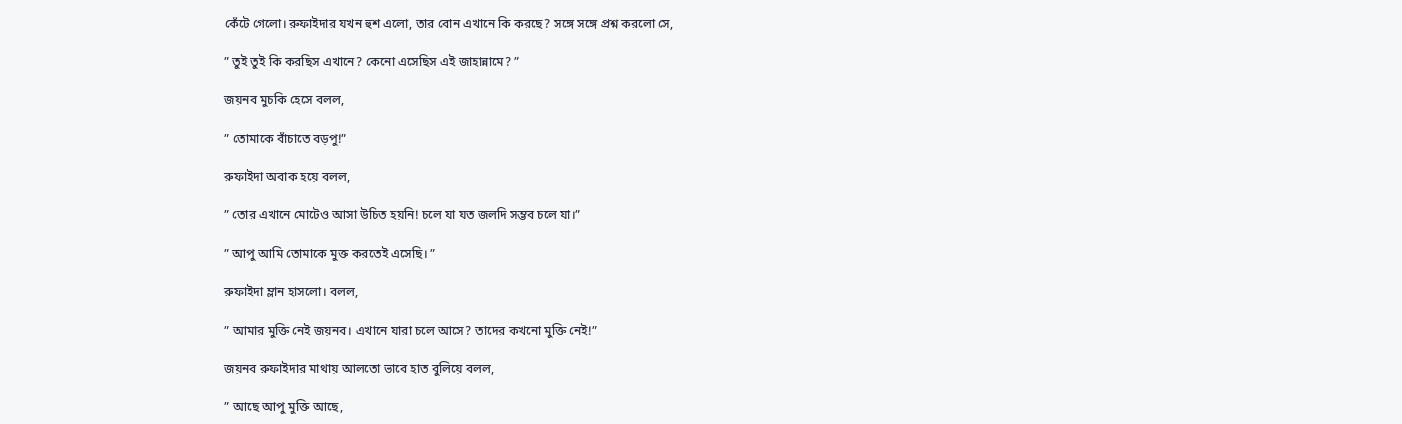কেঁটে গেলো। রুফাইদার যখন হুশ এলো, তার বোন এখানে কি করছে? সঙ্গে সঙ্গে প্রশ্ন করলো সে,

” তুই তুই কি করছিস এখানে? কেনো এসেছিস এই জাহান্নামে? ”

জয়নব মুচকি হেসে বলল,

” তোমাকে বাঁচাতে বড়পু!”

রুফাইদা অবাক হয়ে বলল,

” তোর এখানে মোটেও আসা উচিত হয়নি! চলে যা যত জলদি সম্ভব চলে যা।”

” আপু আমি তোমাকে মুক্ত করতেই এসেছি। ”

রুফাইদা ম্লান হাসলো। বলল,

” আমার মুক্তি নেই জয়নব। এখানে যারা চলে আসে? তাদের কখনো মুক্তি নেই!”

জয়নব রুফাইদার মাথায় আলতো ভাবে হাত বুলিয়ে বলল,

” আছে আপু মুক্তি আছে,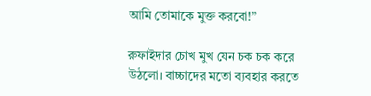আমি তোমাকে মুক্ত করবো!”

রুফাইদার চোখ মুখ যেন চক চক করে উঠলো। বাচ্চাদের মতো ব্যবহার করতে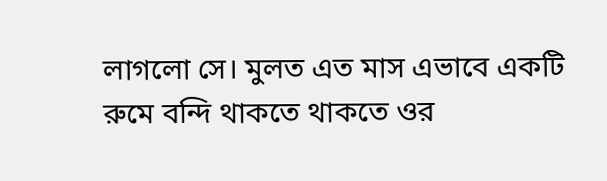লাগলো সে। মুলত এত মাস এভাবে একটি রুমে বন্দি থাকতে থাকতে ওর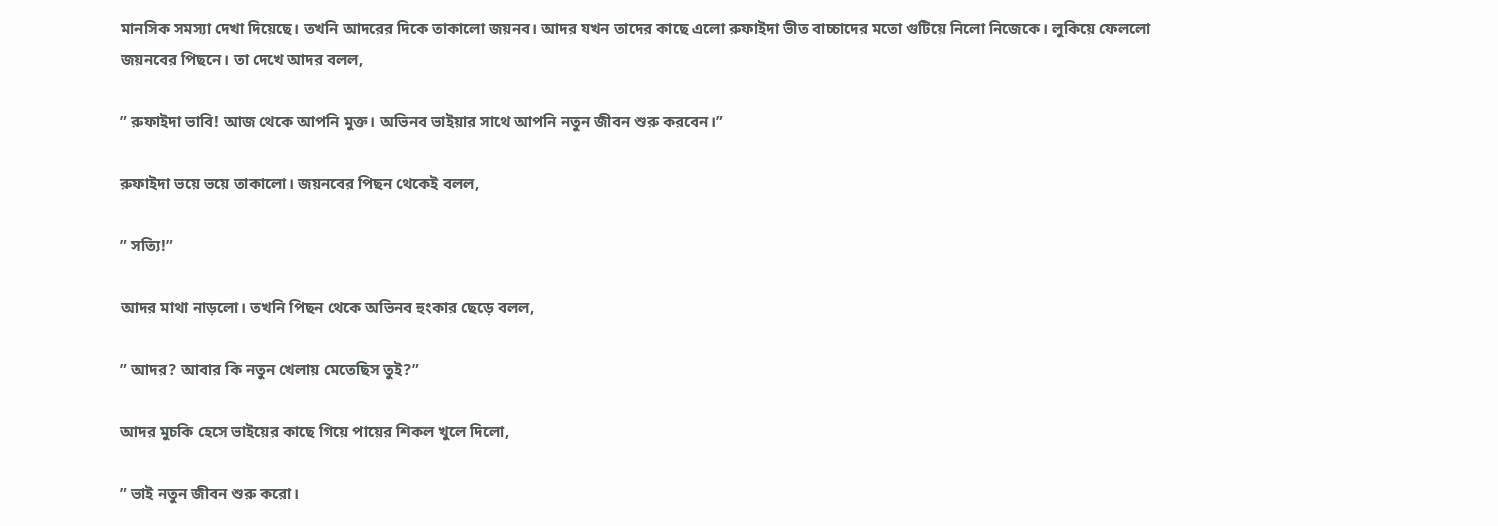মানসিক সমস্যা দেখা দিয়েছে। তখনি আদরের দিকে তাকালো জয়নব। আদর যখন তাদের কাছে এলো রুফাইদা ভীত বাচ্চাদের মতো গুটিয়ে নিলো নিজেকে। লুকিয়ে ফেললো জয়নবের পিছনে। তা দেখে আদর বলল,

” রুফাইদা ভাবি! আজ থেকে আপনি মুক্ত। অভিনব ভাইয়ার সাথে আপনি নতুন জীবন শুরু করবেন।”

রুফাইদা ভয়ে ভয়ে তাকালো। জয়নবের পিছন থেকেই বলল,

” সত্যি!”

আদর মাথা নাড়লো। তখনি পিছন থেকে অভিনব হুংকার ছেড়ে বলল,

” আদর? আবার কি নতুন খেলায় মেতেছিস তুই?”

আদর মুচকি হেসে ভাইয়ের কাছে গিয়ে পায়ের শিকল খুলে দিলো,

” ভাই নতুন জীবন শুরু করো।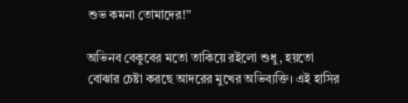শুভ কমনা তোমাদের!”

অভিনব বেকুবের মতো তাকিয়ে রইলো শুধু, হয়তো বোঝার চেষ্টা করছে আদরের মুখের অভিব্যক্তি। এই হাসির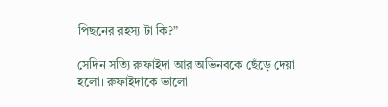পিছনের রহস্য টা কি?”

সেদিন সত্যি রুফাইদা আর অভিনবকে ছেঁড়ে দেয়া হলো। রুফাইদাকে ভালো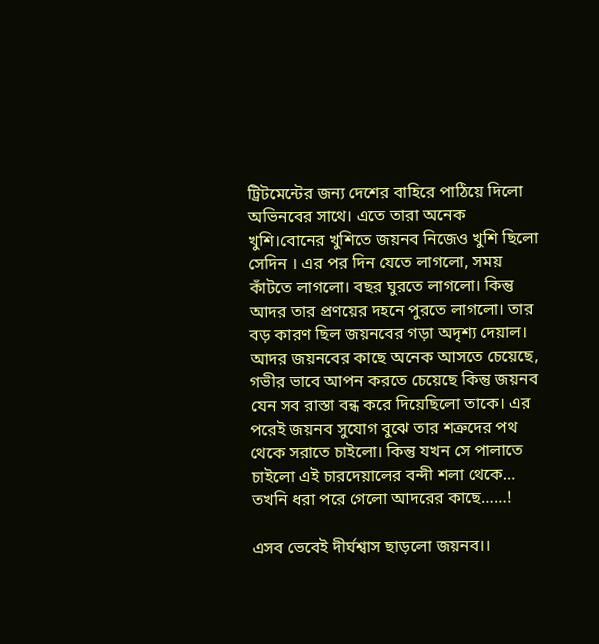ট্রিটমেন্টের জন্য দেশের বাহিরে পাঠিয়ে দিলো অভিনবের সাথে। এতে তারা অনেক খুশি।বোনের খুশিতে জয়নব নিজেও খুশি ছিলো সেদিন । এর পর দিন যেতে লাগলো, সময় কাঁটতে লাগলো। বছর ঘুরতে লাগলো। কিন্তু আদর তার প্রণয়ের দহনে পুরতে লাগলো। তার বড় কারণ ছিল জয়নবের গড়া অদৃশ্য দেয়াল। আদর জয়নবের কাছে অনেক আসতে চেয়েছে, গভীর ভাবে আপন করতে চেয়েছে কিন্তু জয়নব যেন সব রাস্তা বন্ধ করে দিয়েছিলো তাকে। এর পরেই জয়নব সুযোগ বুঝে তার শত্রুদের পথ থেকে সরাতে চাইলো। কিন্তু যখন সে পালাতে চাইলো এই চারদেয়ালের বন্দী শলা থেকে… তখনি ধরা পরে গেলো আদরের কাছে……!

এসব ভেবেই দীর্ঘশ্বাস ছাড়লো জয়নব।।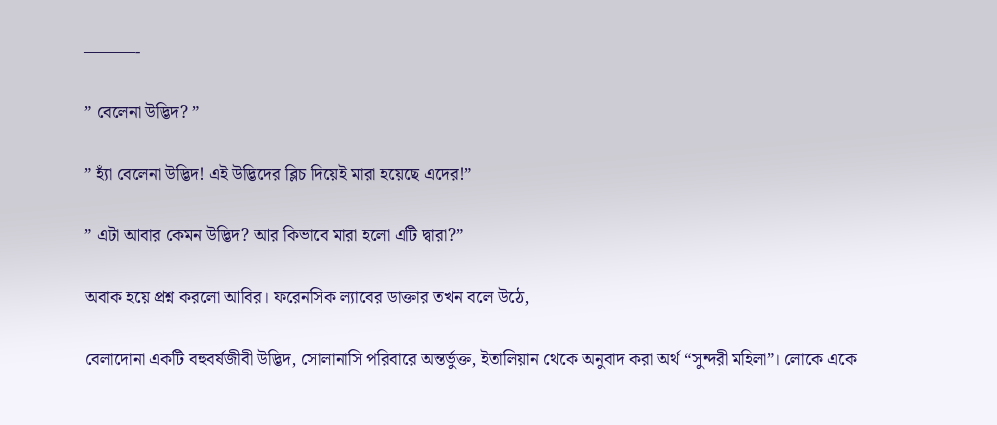———-

” বেলেনা উদ্ভিদ? ”

” হ্যাঁ বেলেনা উদ্ভিদ! এই উদ্ভিদের ব্লিচ দিয়েই মারা হয়েছে এদের!”

” এটা আবার কেমন উদ্ভিদ? আর কিভাবে মারা হলো এটি দ্বারা?”

অবাক হয়ে প্রশ্ন করলো আবির। ফরেনসিক ল্যাবের ডাক্তার তখন বলে উঠে,

বেলাদোনা একটি বহুবর্ষজীবী উদ্ভিদ, সোলানাসি পরিবারে অন্তর্ভুক্ত, ইতালিয়ান থেকে অনুবাদ করা অর্থ “সুন্দরী মহিলা”। লোকে একে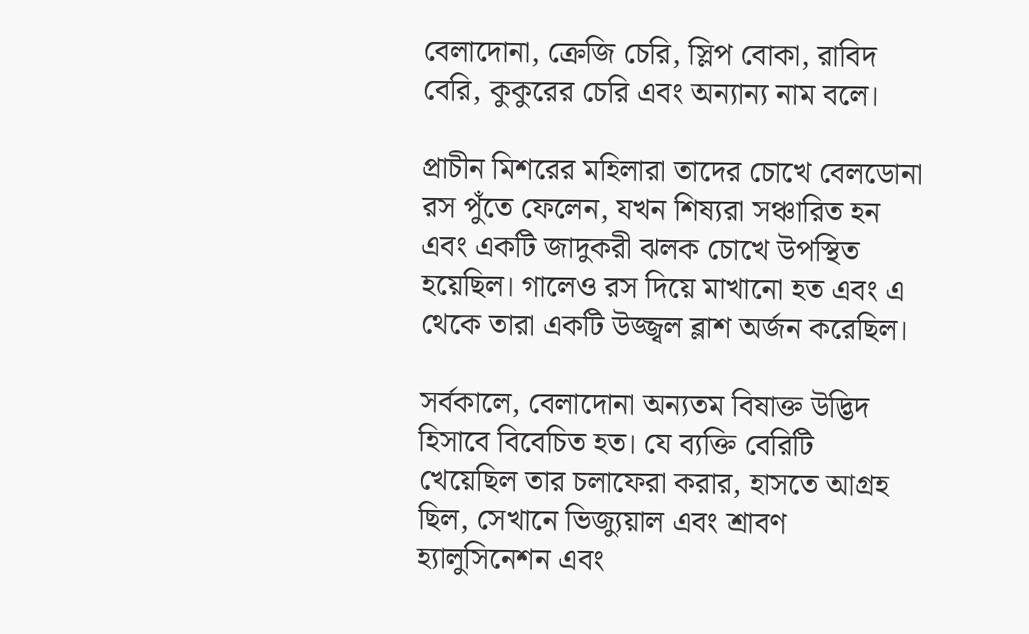বেলাদোনা, ক্রেজি চেরি, স্লিপ বোকা, রাবিদ বেরি, কুকুরের চেরি এবং অন্যান্য নাম বলে।

প্রাচীন মিশরের মহিলারা তাদের চোখে বেলডোনা রস পুঁতে ফেলেন, যখন শিষ্যরা সঞ্চারিত হন এবং একটি জাদুকরী ঝলক চোখে উপস্থিত হয়েছিল। গালেও রস দিয়ে মাখানো হত এবং এ থেকে তারা একটি উজ্জ্বল ব্লাশ অর্জন করেছিল।

সর্বকালে, বেলাদোনা অন্যতম বিষাক্ত উদ্ভিদ হিসাবে বিবেচিত হত। যে ব্যক্তি বেরিটি খেয়েছিল তার চলাফেরা করার, হাসতে আগ্রহ ছিল, সেখানে ভিজ্যুয়াল এবং শ্রাবণ হ্যালুসিনেশন এবং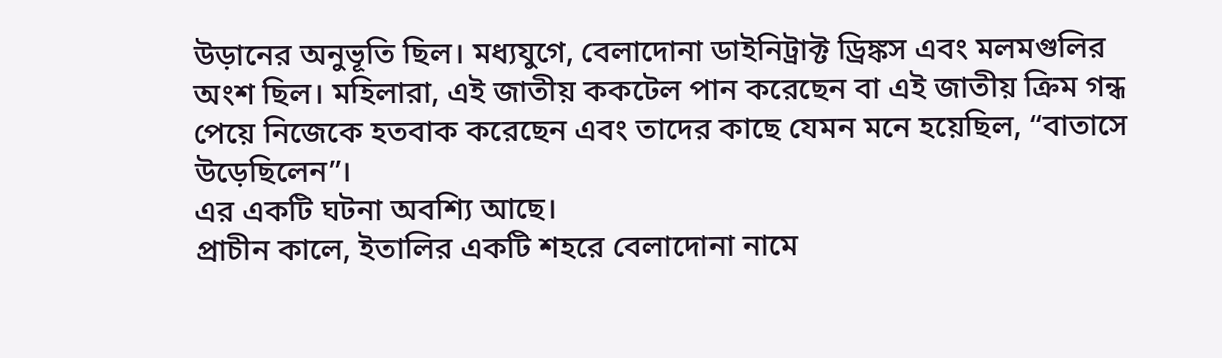উড়ানের অনুভূতি ছিল। মধ্যযুগে, বেলাদোনা ডাইনিট্রাক্ট ড্রিঙ্কস এবং মলমগুলির অংশ ছিল। মহিলারা, এই জাতীয় ককটেল পান করেছেন বা এই জাতীয় ক্রিম গন্ধ পেয়ে নিজেকে হতবাক করেছেন এবং তাদের কাছে যেমন মনে হয়েছিল, “বাতাসে উড়েছিলেন”।
এর একটি ঘটনা অবশ্যি আছে।
প্রাচীন কালে, ইতালির একটি শহরে বেলাদোনা নামে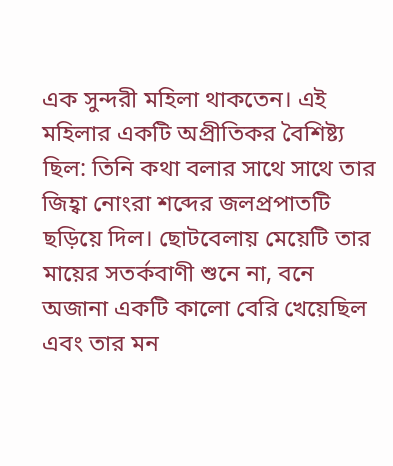এক সুন্দরী মহিলা থাকতেন। এই মহিলার একটি অপ্রীতিকর বৈশিষ্ট্য ছিল: তিনি কথা বলার সাথে সাথে তার জিহ্বা নোংরা শব্দের জলপ্রপাতটি ছড়িয়ে দিল। ছোটবেলায় মেয়েটি তার মায়ের সতর্কবাণী শুনে না, বনে অজানা একটি কালো বেরি খেয়েছিল এবং তার মন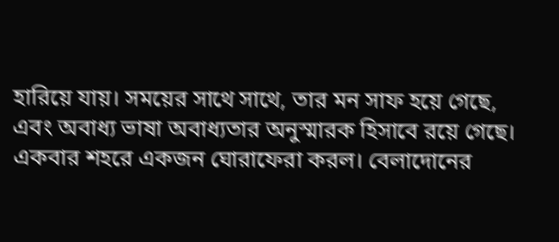হারিয়ে যায়। সময়ের সাথে সাথে, তার মন সাফ হয়ে গেছে, এবং অবাধ্য ভাষা অবাধ্যতার অনুস্মারক হিসাবে রয়ে গেছে। একবার শহরে একজন ঘোরাফেরা করল। বেলাদোনের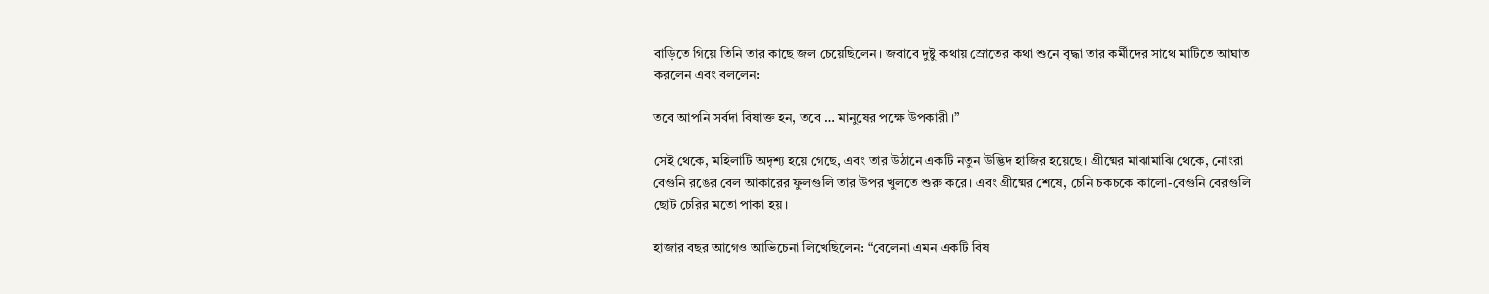বাড়িতে গিয়ে তিনি তার কাছে জল চেয়েছিলেন। জবাবে দুষ্টু কথায় স্রোতের কথা শুনে বৃদ্ধা তার কর্মীদের সাথে মাটিতে আঘাত করলেন এবং বললেন:

তবে আপনি সর্বদা বিষাক্ত হন, তবে … মানুষের পক্ষে উপকারী।”

সেই থেকে, মহিলাটি অদৃশ্য হয়ে গেছে, এবং তার উঠানে একটি নতুন উদ্ভিদ হাজির হয়েছে। গ্রীষ্মের মাঝামাঝি থেকে, নোংরা বেগুনি রঙের বেল আকারের ফুলগুলি তার উপর খুলতে শুরু করে। এবং গ্রীষ্মের শেষে, চেনি চকচকে কালো-বেগুনি বেরগুলি ছোট চেরির মতো পাকা হয়।

হাজার বছর আগেও আভিচেনা লিখেছিলেন: “বেলেনা এমন একটি বিষ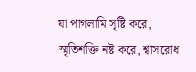যা পাগলামি সৃষ্টি করে, স্মৃতিশক্তি নষ্ট করে, শ্বাসরোধ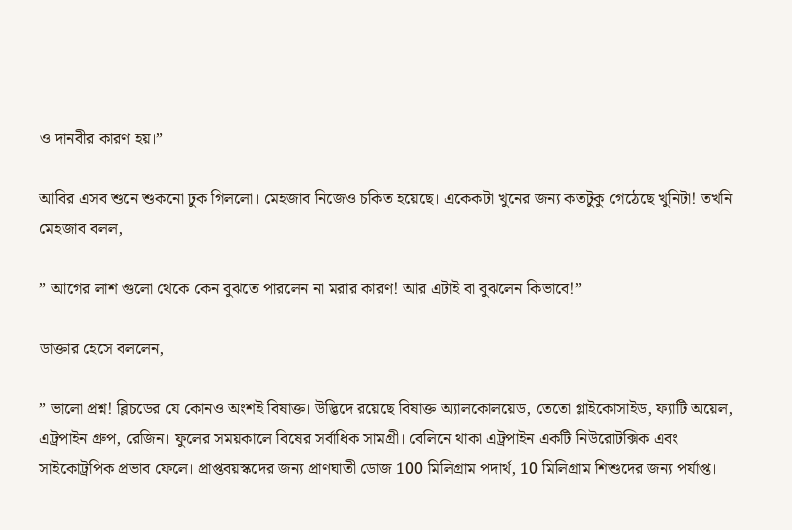ও দানবীর কারণ হয়।”

আবির এসব শুনে শুকনো ঢুক গিললো। মেহজাব নিজেও চকিত হয়েছে। একেকটা খুনের জন্য কতটুকু গেঠেছে খুনিটা! তখনি মেহজাব বলল,

” আগের লাশ গুলো থেকে কেন বুঝতে পারলেন না মরার কারণ! আর এটাই বা বুঝলেন কিভাবে!”

ডাক্তার হেসে বললেন,

” ভালো প্রশ্ন! ব্লিচডের যে কোনও অংশই বিষাক্ত। উদ্ভিদে রয়েছে বিষাক্ত অ্যালকোলয়েড, তেতো গ্লাইকোসাইড, ফ্যাটি অয়েল, এট্রপাইন গ্রুপ, রেজিন। ফুলের সময়কালে বিষের সর্বাধিক সামগ্রী। বেলিনে থাকা এট্রপাইন একটি নিউরোটক্সিক এবং সাইকোট্রপিক প্রভাব ফেলে। প্রাপ্তবয়স্কদের জন্য প্রাণঘাতী ডোজ 100 মিলিগ্রাম পদার্থ, 10 মিলিগ্রাম শিশুদের জন্য পর্যাপ্ত।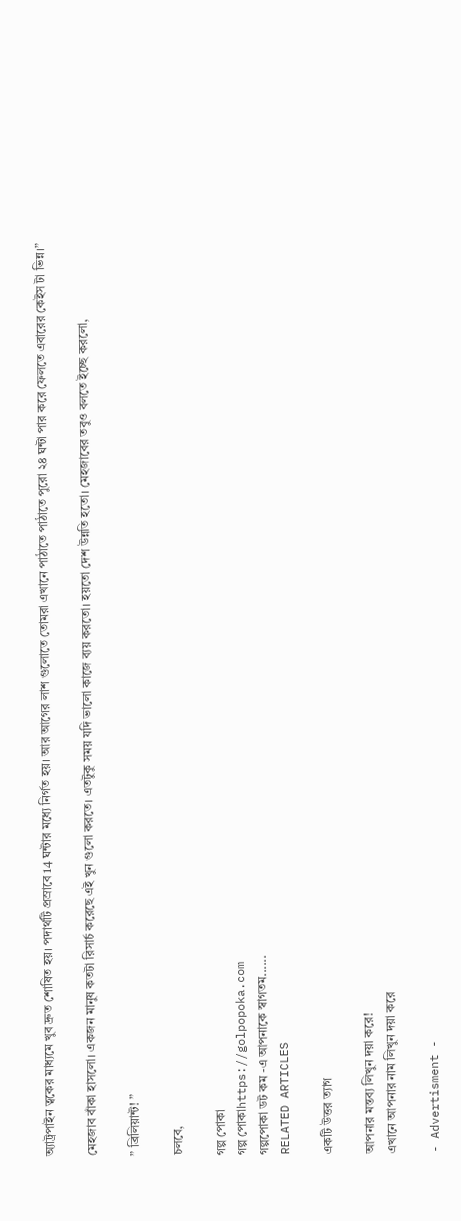অ্যাট্রপাইন ত্বকের মাধ্যমে খুব দ্রুত শোষিত হয়। পদার্থটি প্রস্রাবে 14 ঘন্টার মধ্যে নির্গত হয়। আর আগের লাশ গুলোতে তোমরা এখানে পাঠাতে পাঠাতে পুরো ২৪ ঘন্টা পার করে ফেলতে এবারের কেইস টা ভিন্ন।”

মেহজাব বাঁকা হাসলো। একজন মানুষ কতটা রিসার্চ করেছে এই খুন গুলো করতে। এতটুকু সময় যদি ভালো কাজে ব্যয় করতো। হয়তো দেশ উন্নতি হতো। মেহজাবের তবুও বলতে ইচ্ছে করলো,

” ব্রিলিয়ান্ট! ”

চলবে,

গল্প পোকা
গল্প পোকাhttps://golpopoka.com
গল্পপোকা ডট কম -এ আপনাকে স্বাগতম......
RELATED ARTICLES

একটি উত্তর ত্যাগ

আপনার মন্তব্য লিখুন দয়া করে!
এখানে আপনার নাম লিখুন দয়া করে

- Advertisment -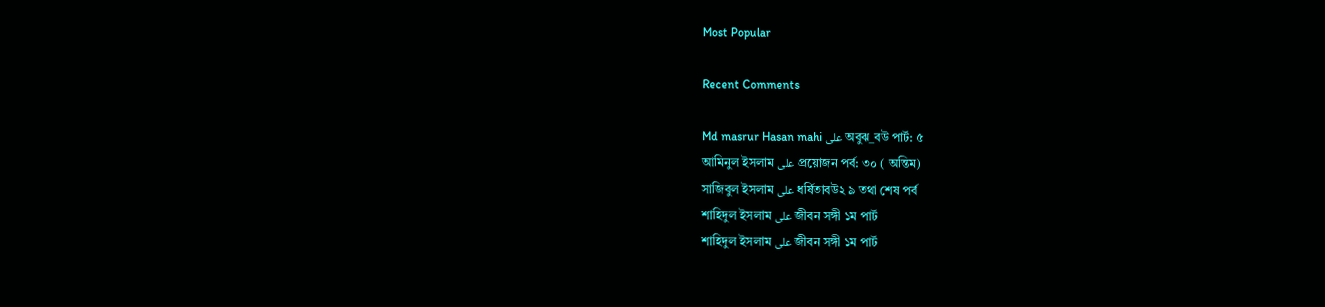Most Popular

Recent Comments

Md masrur Hasan mahi على অবুঝ_বউ পার্ট: ৫
আমিনুল ইসলাম على প্রয়োজন পর্ব: ৩০ ( অন্তিম)
সাজিবুল ইসলাম على ধর্ষিতাবউ২ ৯ তথা শেষ পর্ব
শাহিদুল ইসলাম على জীবন সঙ্গী ১ম পার্ট
শাহিদুল ইসলাম على জীবন সঙ্গী ১ম পার্ট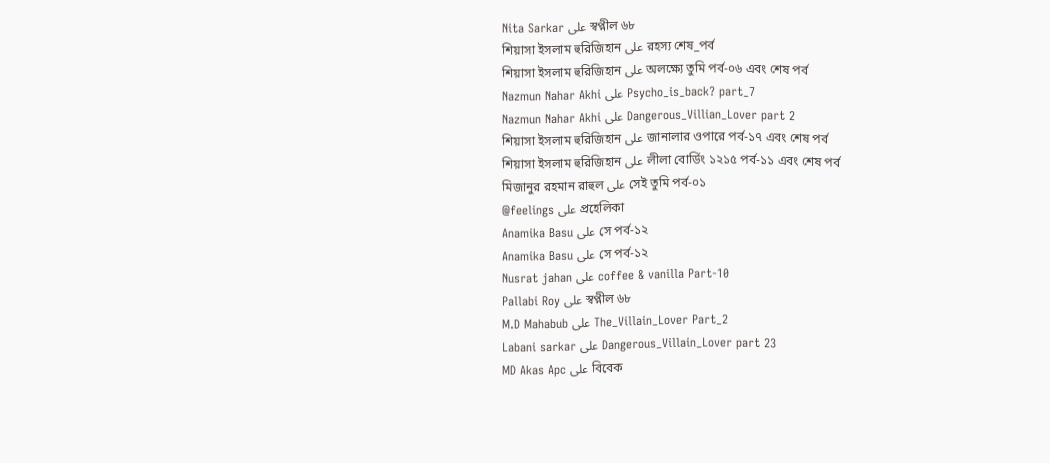Nita Sarkar على স্বপ্নীল ৬৮
শিয়াসা ইসলাম হুরিজিহান على রহস্য শেষ_পর্ব
শিয়াসা ইসলাম হুরিজিহান على অলক্ষ্যে তুমি পর্ব-০৬ এবং শেষ পর্ব
Nazmun Nahar Akhi على Psycho_is_back? part_7
Nazmun Nahar Akhi على Dangerous_Villian_Lover part 2
শিয়াসা ইসলাম হুরিজিহান على জানালার ওপারে পর্ব-১৭ এবং শেষ পর্ব
শিয়াসা ইসলাম হুরিজিহান على লীলা বোর্ডিং ১২১৫ পর্ব-১১ এবং শেষ পর্ব
মিজানুর রহমান রাহুল على সেই তুমি পর্ব-০১
@feelings على প্রহেলিকা
Anamika Basu على সে পর্ব-১২
Anamika Basu على সে পর্ব-১২
Nusrat jahan على coffee & vanilla Part-10
Pallabi Roy على স্বপ্নীল ৬৮
M.D Mahabub على The_Villain_Lover Part_2
Labani sarkar على Dangerous_Villain_Lover part 23
MD Akas Apc على বিবেক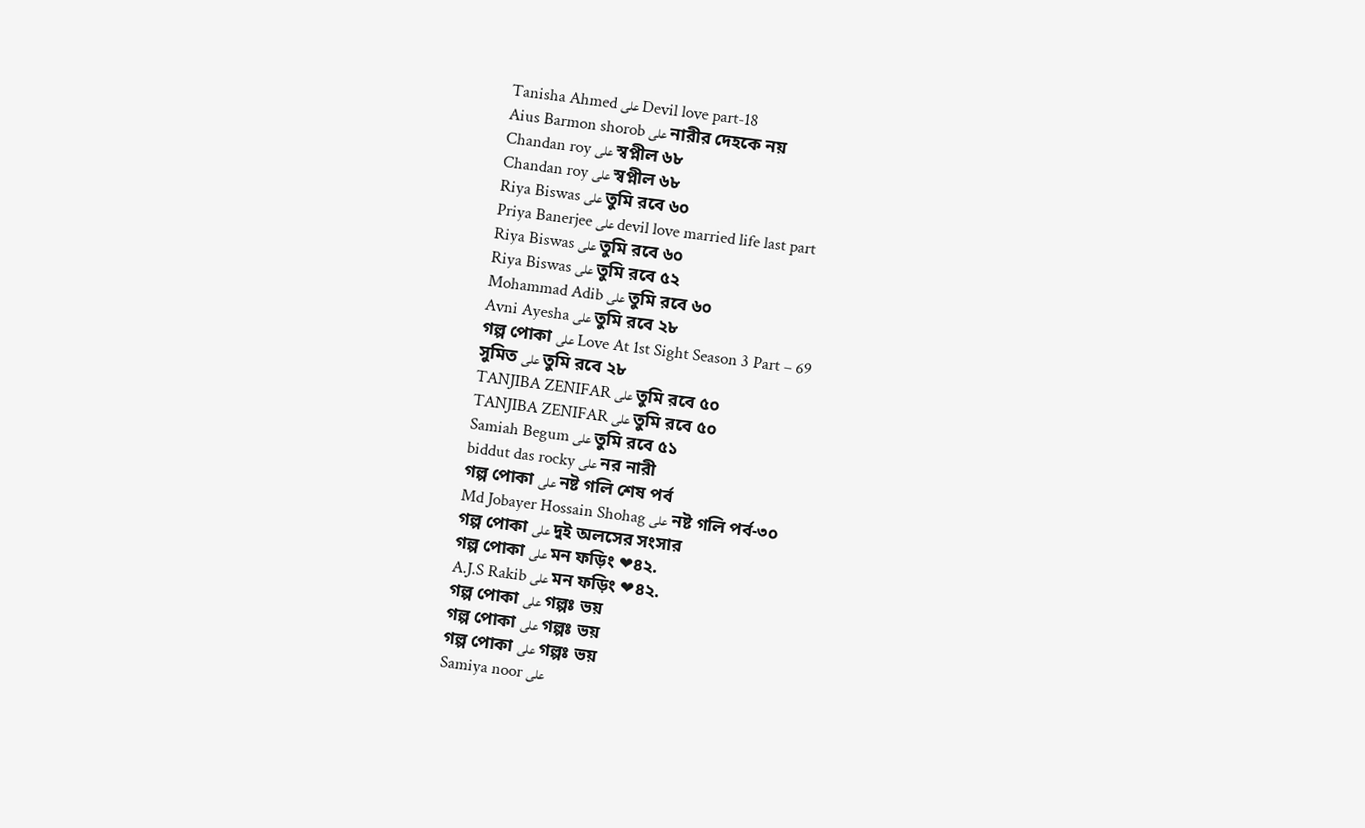Tanisha Ahmed على Devil love part-18
Aius Barmon shorob على নারীর দেহকে নয়
Chandan roy على স্বপ্নীল ৬৮
Chandan roy على স্বপ্নীল ৬৮
Riya Biswas على তুমি রবে ৬০
Priya Banerjee على devil love married life last part
Riya Biswas على তুমি রবে ৬০
Riya Biswas على তুমি রবে ৫২
Mohammad Adib على তুমি রবে ৬০
Avni Ayesha على তুমি রবে ২৮
গল্প পোকা على Love At 1st Sight Season 3 Part – 69
সুমিত على তুমি রবে ২৮
TANJIBA ZENIFAR على তুমি রবে ৫০
TANJIBA ZENIFAR على তুমি রবে ৫০
Samiah Begum على তুমি রবে ৫১
biddut das rocky على নর নারী
গল্প পোকা على নষ্ট গলি শেষ পর্ব
Md Jobayer Hossain Shohag على নষ্ট গলি পর্ব-৩০
গল্প পোকা على দুই অলসের সংসার
গল্প পোকা على মন ফড়িং ❤৪২.
A.J.S Rakib على মন ফড়িং ❤৪২.
গল্প পোকা على গল্পঃ ভয়
গল্প পোকা على গল্পঃ ভয়
গল্প পোকা على গল্পঃ ভয়
Samiya noor على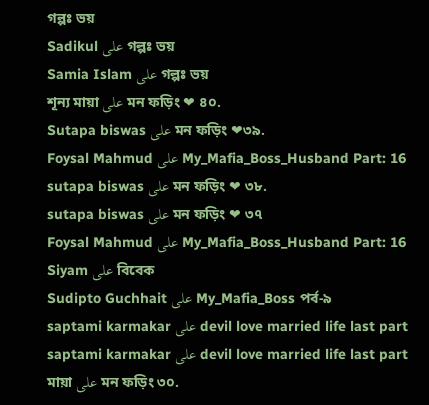গল্পঃ ভয়
Sadikul على গল্পঃ ভয়
Samia Islam على গল্পঃ ভয়
শূন্য মায়া على মন ফড়িং ❤ ৪০.
Sutapa biswas على মন ফড়িং ❤৩৯.
Foysal Mahmud على My_Mafia_Boss_Husband Part: 16
sutapa biswas على মন ফড়িং ❤ ৩৮.
sutapa biswas على মন ফড়িং ❤ ৩৭
Foysal Mahmud على My_Mafia_Boss_Husband Part: 16
Siyam على বিবেক
Sudipto Guchhait على My_Mafia_Boss পর্ব-৯
saptami karmakar على devil love married life last part
saptami karmakar على devil love married life last part
মায়া على মন ফড়িং ৩০.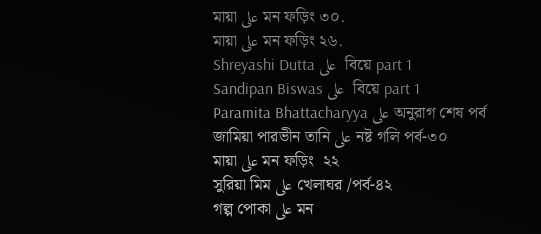মায়া على মন ফড়িং ৩০.
মায়া على মন ফড়িং ২৬.
Shreyashi Dutta على  বিয়ে part 1
Sandipan Biswas على  বিয়ে part 1
Paramita Bhattacharyya على অনুরাগ শেষ পর্ব
জামিয়া পারভীন তানি على নষ্ট গলি পর্ব-৩০
মায়া على মন ফড়িং  ২২
সুরিয়া মিম على খেলাঘর /পর্ব-৪২
গল্প পোকা على মন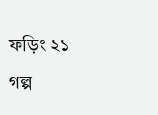ফড়িং ২১
গল্প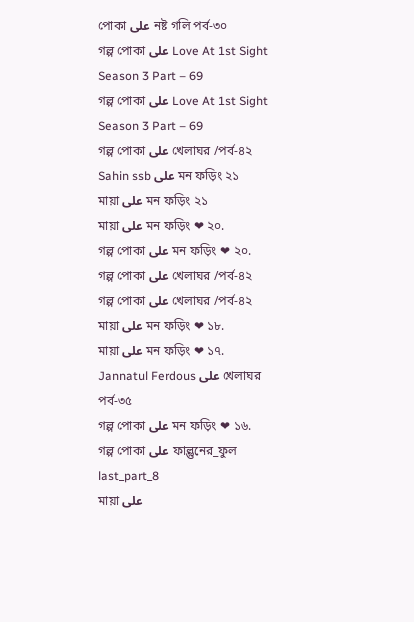পোকা على নষ্ট গলি পর্ব-৩০
গল্প পোকা على Love At 1st Sight Season 3 Part – 69
গল্প পোকা على Love At 1st Sight Season 3 Part – 69
গল্প পোকা على খেলাঘর /পর্ব-৪২
Sahin ssb على মন ফড়িং ২১
মায়া على মন ফড়িং ২১
মায়া على মন ফড়িং ❤ ২০.
গল্প পোকা على মন ফড়িং ❤ ২০.
গল্প পোকা على খেলাঘর /পর্ব-৪২
গল্প পোকা على খেলাঘর /পর্ব-৪২
মায়া على মন ফড়িং ❤ ১৮.
মায়া على মন ফড়িং ❤ ১৭.
Jannatul Ferdous على খেলাঘর পর্ব-৩৫
গল্প পোকা على মন ফড়িং ❤ ১৬.
গল্প পোকা على ফাল্গুনের_ফুল last_part_8
মায়া على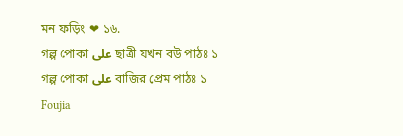মন ফড়িং ❤ ১৬.
গল্প পোকা على ছাত্রী যখন বউ পাঠঃ ১
গল্প পোকা على বাজির প্রেম পাঠঃ ১
Foujia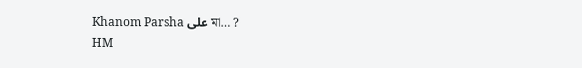Khanom Parsha على মা… ?
HM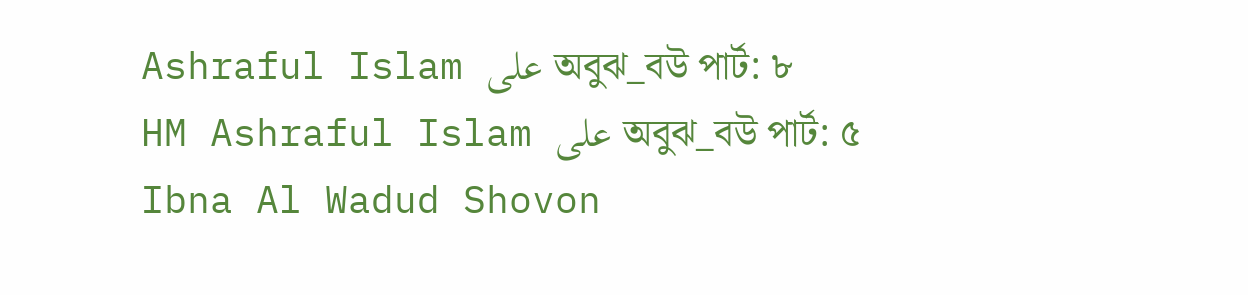Ashraful Islam على অবুঝ_বউ পার্ট: ৮
HM Ashraful Islam على অবুঝ_বউ পার্ট: ৫
Ibna Al Wadud Shovon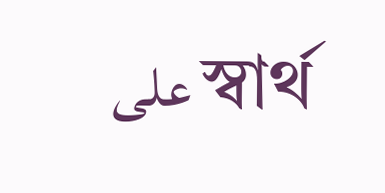على স্বার্থ